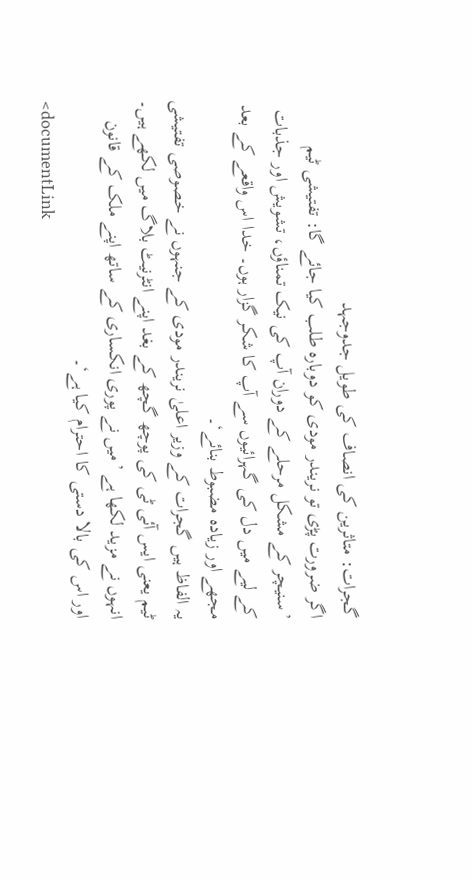گجرات: متاثرین کی انصاف کی طویل جدوجہد
اگر ضرورت پڑی تو نریندر مودی کو دوبارہ طلب کیا جائے گا: تفتیشی ٹیم ’سنیچر کے مشکل مرحلے کے دوران آپ کی نیک تمناؤں، تشویش اور جذبات کے لیے میں دل کی گہرائیوں سے آپ کا شکر گزار ہوں۔ خدا اس واقعے کے بعد مجھے اور زیادہ مضبوط بنائے‘۔
یہ الفاظ ہیں گجرات کے وزیر اعلیٰ نریندر مودی کے جنہوں نے خصوصی تفتیشی ٹیم یعنی ایس آئی ٹی کی پوچھ گچھ کے بغد اپنے انٹرنیٹ بلاگ میں لکھے ہیں۔ انہوں نے مزيد لکھا ہے ’میں نے پوری انکساری کے ساتھ اپنے ملک کے قانون اور اس کی بالا دستی کا احترام کیا ہے‘۔
<documentLink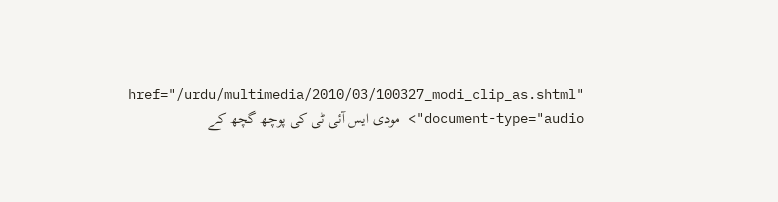href="/urdu/multimedia/2010/03/100327_modi_clip_as.shtml" document-type="audio"> مودی ایس آئی ٹی کی پوچھ گچھ کے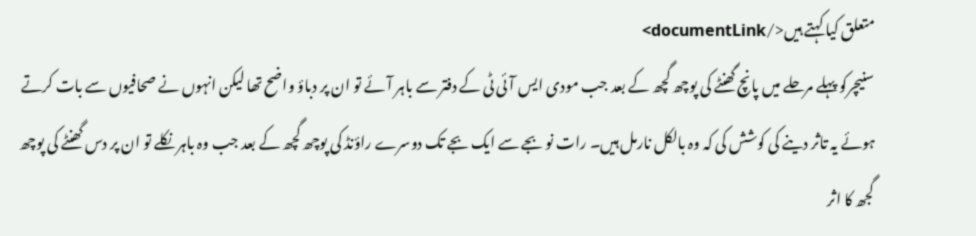متعلق کیا کہتے ہیں</documentLink>
سنیچرکو پہلے مرحلے میں پانچ گھنٹے کی پوچھ گچھ کے بعد جب مودی ایس آئی ٹی کے دفتر سے باہر آئے تو ان پر دباؤ واضح تھا لیکن انہوں نے صحافیوں سے بات کرتے ہوئے یہ تاثر دینے کی کوشش کی کہ وہ بالکل نارمل ہیں۔ رات نو بجے سے ایک بجے تک دوسرے راؤنڈ کی پوچھ گچھ کے بعد جب وہ باہر نکلے تو ان پر دس گھنٹے کی پوچھ گجھ کا اثر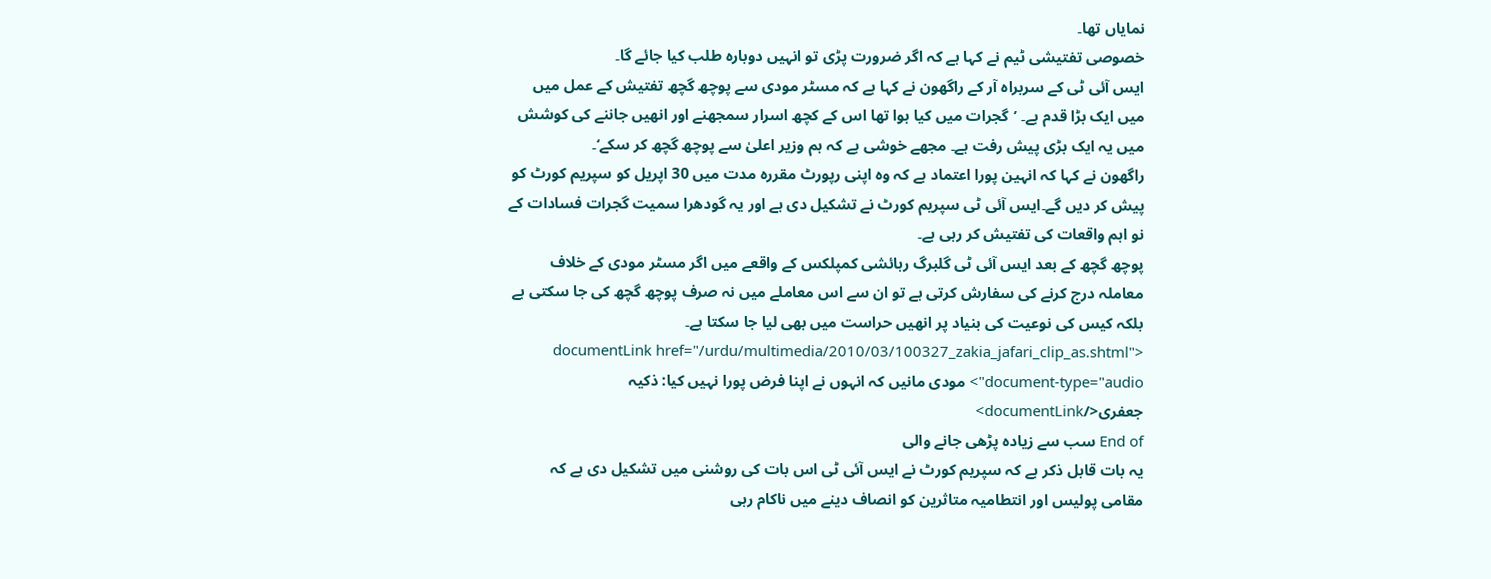نمایاں تھا۔
خصوصی تفتیشی ٹیم نے کہا ہے کہ اگر ضرورت پڑی تو انہیں دوبارہ طلب کیا جائے گا۔
ایس آئی ٹی کے سربراہ آر کے راگھون نے کہا ہے کہ مسٹر مودی سے پوچھ گچھ تفتیش کے عمل میں میں ایک بڑا قدم ہے۔ ’گجرات میں کیا ہوا تھا اس کے کچھ اسرار سمجھنے اور انھیں جاننے کی کوشش میں یہ ایک بڑی پیش رفت ہے۔ مجھے خوشی ہے کہ ہم وزیر اعلیٰ سے پوچھ گچھ کر سکے‘۔
راگھون نے کہا کہ انہین پورا اعتماد ہے کہ وہ اپنی رپورٹ مقررہ مدت میں 30 اپریل کو سپریم کورٹ کو پیش کر دیں گے۔ایس آئی ٹی سپریم کورٹ نے تشکیل دی ہے اور یہ گودھرا سمیت گجرات فسادات کے نو اہم واقعات کی تفتیش کر رہی ہے۔
پوچھ گچھ کے بعد ایس آئی ٹی گلبرگ رہائشی کمپلکس کے واقعے میں اگر مسٹر مودی کے خلاف معاملہ درج کرنے کی سفارش کرتی ہے تو ان سے اس معاملے میں نہ صرف پوچھ گچھ کی جا سکتی ہے بلکہ کیس کی نوعیت کی بنیاد پر انھیں حراست میں بھی لیا جا سکتا ہے۔
<documentLink href="/urdu/multimedia/2010/03/100327_zakia_jafari_clip_as.shtml" document-type="audio"> مودی مانیں کہ انہوں نے اپنا فرض پورا نہیں کیا: ذکیہ جعفری</documentLink>
End of سب سے زیادہ پڑھی جانے والی
یہ بات قابل ذکر ہے کہ سپریم کورٹ نے ایس آئی ٹی اس بات کی روشنی میں تشکیل دی ہے کہ مقامی پولیس اور انتطامیہ متاثرین کو انصاف دینے میں ناکام رہی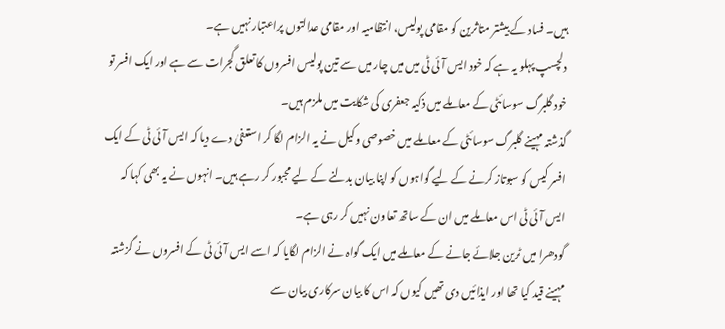ہیں۔ فساد کے بیشتر متاثرین کو مقامی پولیس، انتظامیہ اور مقامی عدالتوں پراعتبار نہیں ہے۔
دلچسپ پہلو یہ ہے کہ خود ایس آئی ٹی میں میں چار میں سے تین پولیس افسروں کا تعلق گجرات سے ہے اور ایک افسر تو خود گلبرگ سوسائٹی کے معاملے میں ذکیہ جعفری کی شکایت میں ملزم ہیں۔
گذشتہ مہینے گلبرگ سوسائٹی کے معاملے میں خصوصی وکیل نے یہ الزام لگا کر استعفیٰ دے دیا کہ ایس آئی ٹی کے ایک افسر کیس کو سبوتاز کرنے کے لیے گواہوں کو اپنا بیان بدلنے کے لیے مجبور کر رہے ہیں۔ انہوں نے یہ بھی کہا کہ ایس آئی ٹی اس معاملے میں ان کے ساتھ تعاون نہیں کر رہی ہے۔
گودھرا میں ٹرین جلائے جانے کے معاملے میں ایک گواہ نے الزام لگایا کہ اسے ایس آئی ٹی کے افسروں نے گزشتہ مہینے قید کیا تھا اور ایذائیں دی تھیں کیوں کہ اس کا بیان سرکاری بیان سے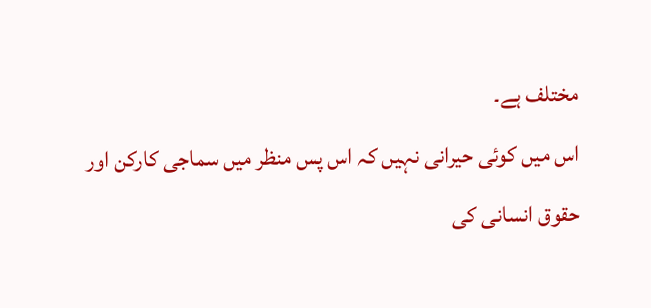مختلف ہے۔
اس میں کوئی حیرانی نہیں کہ اس پس منظر میں سماجی کارکن اور حقوق انسانی کی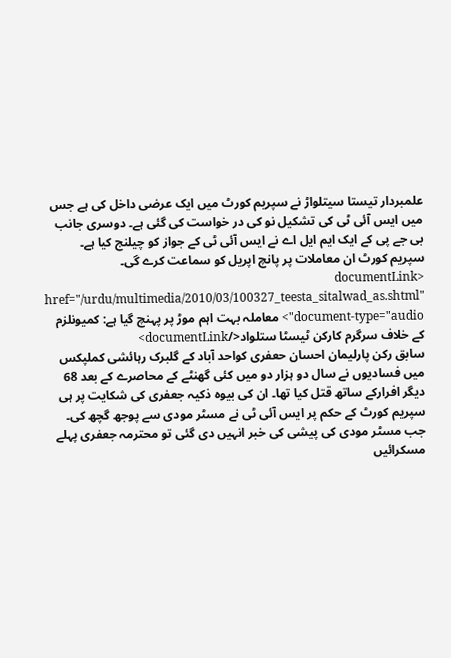علمبردار تیستا سیتلواڑ نے سپریم کورٹ میں ایک عرضی داخل کی ہے جس میں ایس آئی ٹی کی تشکیل نو کی در خواست کی گئی ہے۔ دوسری جانب بی جے پی کے ایک ایم ایل اے نے ایس آئی ٹی کے جواز کو چیلنج کیا ہے۔ سپریم کورٹ ان معاملات پر پانچ اپریل کو سماعت کرے گی۔
<documentLink href="/urdu/multimedia/2010/03/100327_teesta_sitalwad_as.shtml" document-type="audio"> معاملہ بہت اہم موڑ پر پہنچ گیا ہے: کمیونلزم کے خلاف سرگرم کارکن ٹیسٹا ستلواد</documentLink>
سابق رکن پارلیمان احسان حعفری کواحد آباد کے گلبرک رہائشی کملپکس میں فسادیوں نے سال دو ہزار دو میں کئی گھنٹے کے محاصرے کے بعد 68 دیگر افرارکے ساتھ قتل کیا تھا۔ ان کی بیوہ ذکیہ جعفری کی شکایت پر ہی سپریم کورٹ کے حکم پر ایس آئی ٹی نے مسٹر مودی سے پوجھ گچھ کی۔ جب مسٹر مودی کی پیشی کی خبر انہیں دی گئی تو محترمہ جعفری پہلے مسکرائیں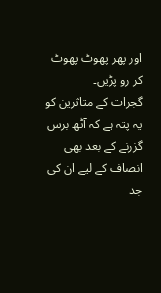اور پھر پھوٹ پھوٹ کر رو پڑیں۔
گجرات کے متاثرین کو یہ پتہ ہے کہ آٹھ برس گزرنے کے بعد بھی انصاف کے لیے ان کی جد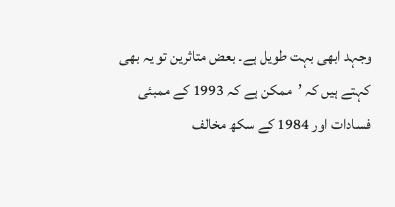وجہد ابھی بہت طویل ہے۔ بعض متاثرین تو یہ بھی کہتے ہیں کہ ’ممکن ہے کہ 1993 کے ممبئی فسادات اور 1984 کے سکھ مخالف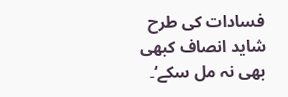فسادات کی طرح شاید انصاف کبھی بھی نہ مل سکے‘۔